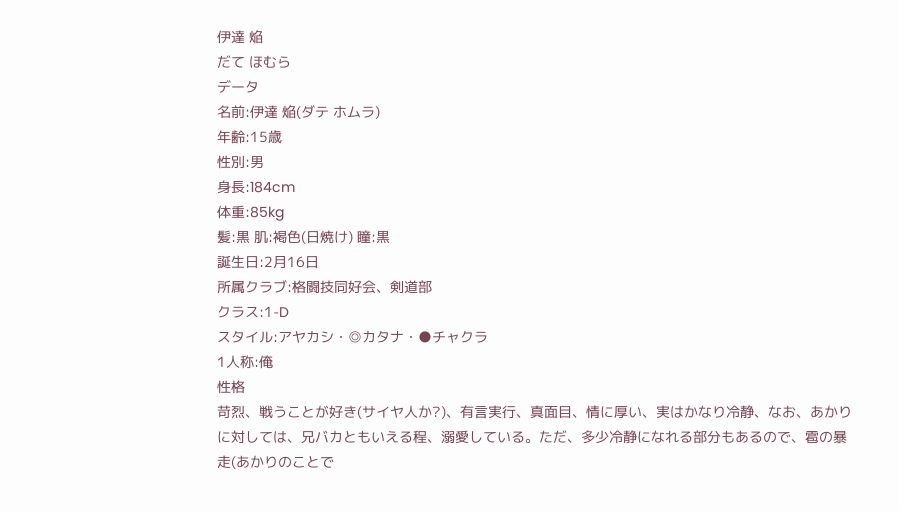伊達 焔
だて ほむら
データ
名前:伊達 焔(ダテ ホムラ)
年齢:15歳
性別:男
身長:184cm
体重:85kg
髪:黒 肌:褐色(日焼け) 瞳:黒
誕生日:2月16日
所属クラブ:格闘技同好会、剣道部
クラス:1-D
スタイル:アヤカシ・◎カタナ・●チャクラ
1人称:俺
性格
苛烈、戦うことが好き(サイヤ人か?)、有言実行、真面目、情に厚い、実はかなり冷静、なお、あかりに対しては、兄バカともいえる程、溺愛している。ただ、多少冷静になれる部分もあるので、雹の暴走(あかりのことで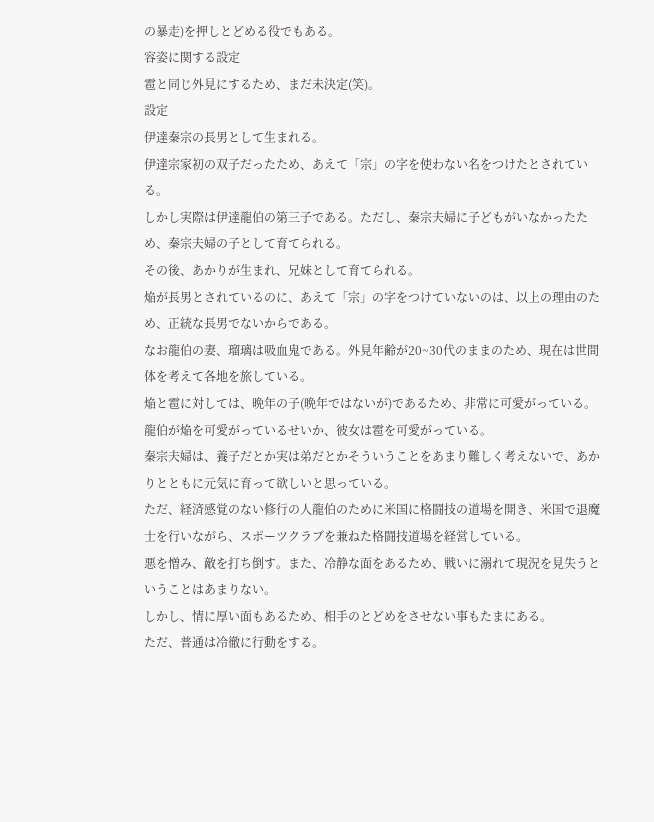の暴走)を押しとどめる役でもある。
容姿に関する設定
雹と同じ外見にするため、まだ未決定(笑)。
設定
伊達秦宗の長男として生まれる。
伊達宗家初の双子だったため、あえて「宗」の字を使わない名をつけたとされている。
しかし実際は伊達龍伯の第三子である。ただし、秦宗夫婦に子どもがいなかったため、秦宗夫婦の子として育てられる。
その後、あかりが生まれ、兄妹として育てられる。
焔が長男とされているのに、あえて「宗」の字をつけていないのは、以上の理由のため、正統な長男でないからである。
なお龍伯の妻、瑠璃は吸血鬼である。外見年齢が20~30代のままのため、現在は世間体を考えて各地を旅している。
焔と雹に対しては、晩年の子(晩年ではないが)であるため、非常に可愛がっている。
龍伯が焔を可愛がっているせいか、彼女は雹を可愛がっている。
秦宗夫婦は、養子だとか実は弟だとかそういうことをあまり難しく考えないで、あかりとともに元気に育って欲しいと思っている。
ただ、経済感覚のない修行の人龍伯のために米国に格闘技の道場を開き、米国で退魔士を行いながら、スポーツクラブを兼ねた格闘技道場を経営している。
悪を憎み、敵を打ち倒す。また、冷静な面をあるため、戦いに溺れて現況を見失うということはあまりない。
しかし、情に厚い面もあるため、相手のとどめをさせない事もたまにある。
ただ、普通は冷徹に行動をする。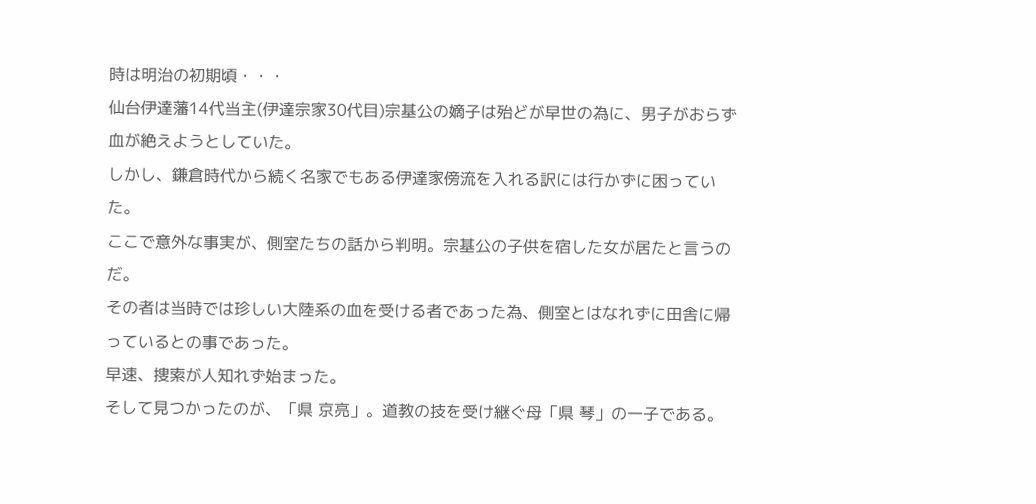時は明治の初期頃・・・
仙台伊達藩14代当主(伊達宗家30代目)宗基公の嫡子は殆どが早世の為に、男子がおらず血が絶えようとしていた。
しかし、鎌倉時代から続く名家でもある伊達家傍流を入れる訳には行かずに困っていた。
ここで意外な事実が、側室たちの話から判明。宗基公の子供を宿した女が居たと言うのだ。
その者は当時では珍しい大陸系の血を受ける者であった為、側室とはなれずに田舎に帰っているとの事であった。
早速、捜索が人知れず始まった。
そして見つかったのが、「県 京亮」。道教の技を受け継ぐ母「県 琴」の一子である。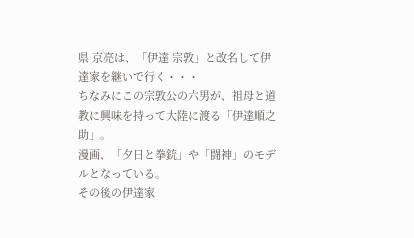県 京亮は、「伊達 宗敦」と改名して伊達家を継いで行く・・・
ちなみにこの宗敦公の六男が、祖母と道教に興味を持って大陸に渡る「伊達順之助」。
漫画、「夕日と拳銃」や「闘神」のモデルとなっている。
その後の伊達家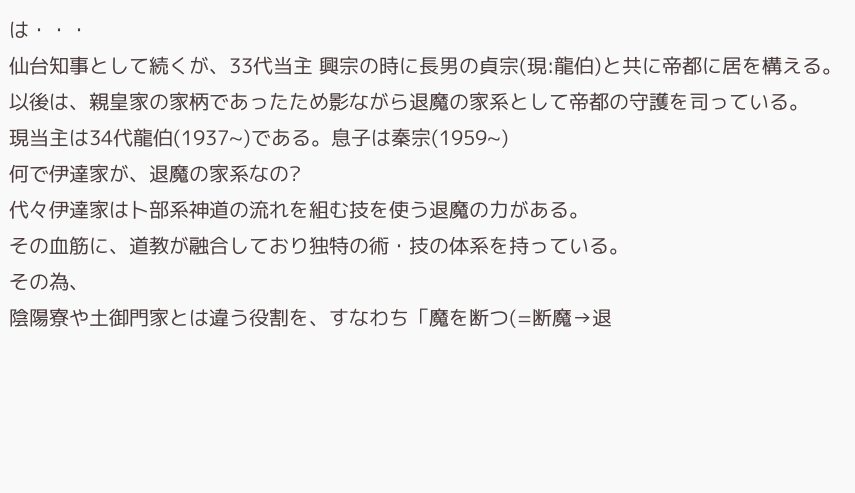は・・・
仙台知事として続くが、33代当主 興宗の時に長男の貞宗(現:龍伯)と共に帝都に居を構える。
以後は、親皇家の家柄であったため影ながら退魔の家系として帝都の守護を司っている。
現当主は34代龍伯(1937~)である。息子は秦宗(1959~)
何で伊達家が、退魔の家系なの?
代々伊達家は卜部系神道の流れを組む技を使う退魔の力がある。
その血筋に、道教が融合しており独特の術・技の体系を持っている。
その為、
陰陽寮や土御門家とは違う役割を、すなわち「魔を断つ(=断魔→退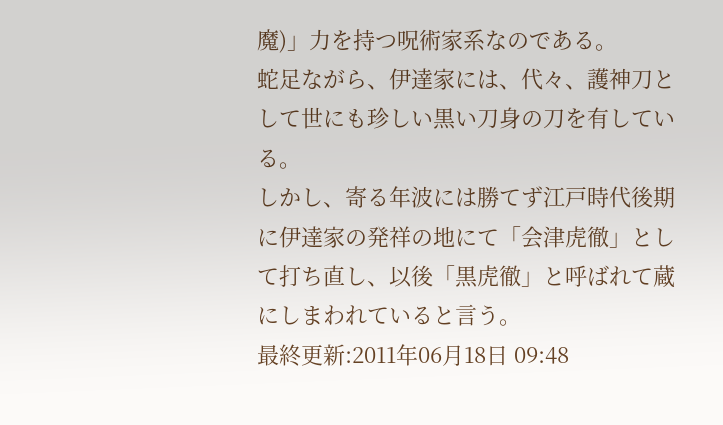魔)」力を持つ呪術家系なのである。
蛇足ながら、伊達家には、代々、護神刀として世にも珍しい黒い刀身の刀を有している。
しかし、寄る年波には勝てず江戸時代後期に伊達家の発祥の地にて「会津虎徹」として打ち直し、以後「黒虎徹」と呼ばれて蔵にしまわれていると言う。
最終更新:2011年06月18日 09:48